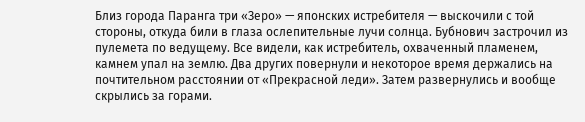Близ города Паранга три «Зеро» — японских истребителя — выскочили с той стороны, откуда били в глаза ослепительные лучи солнца. Бубнович застрочил из пулемета по ведущему. Все видели, как истребитель, охваченный пламенем, камнем упал на землю. Два других повернули и некоторое время держались на почтительном расстоянии от «Прекрасной леди». Затем развернулись и вообще скрылись за горами.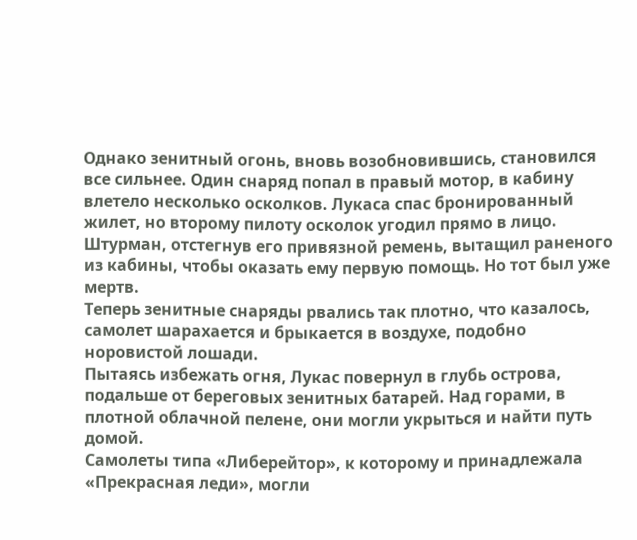Однако зенитный огонь, вновь возобновившись, становился все сильнее. Один снаряд попал в правый мотор, в кабину влетело несколько осколков. Лукаса спас бронированный жилет, но второму пилоту осколок угодил прямо в лицо. Штурман, отстегнув его привязной ремень, вытащил раненого из кабины, чтобы оказать ему первую помощь. Но тот был уже мертв.
Теперь зенитные снаряды рвались так плотно, что казалось, самолет шарахается и брыкается в воздухе, подобно норовистой лошади.
Пытаясь избежать огня, Лукас повернул в глубь острова, подальше от береговых зенитных батарей. Над горами, в плотной облачной пелене, они могли укрыться и найти путь домой.
Самолеты типа «Либерейтор», к которому и принадлежала «Прекрасная леди», могли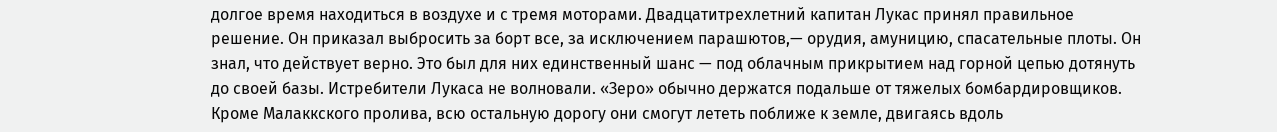долгое время находиться в воздухе и с тремя моторами. Двадцатитрехлетний капитан Лукас принял правильное решение. Он приказал выбросить за борт все, за исключением парашютов,— орудия, амуницию, спасательные плоты. Он знал, что действует верно. Это был для них единственный шанс — под облачным прикрытием над горной цепью дотянуть до своей базы. Истребители Лукаса не волновали. «Зеро» обычно держатся подальше от тяжелых бомбардировщиков.
Кроме Малаккского пролива, всю остальную дорогу они смогут лететь поближе к земле, двигаясь вдоль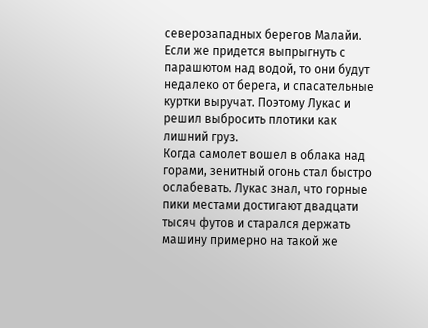северозападных берегов Малайи. Если же придется выпрыгнуть с парашютом над водой, то они будут недалеко от берега, и спасательные куртки выручат. Поэтому Лукас и решил выбросить плотики как лишний груз.
Когда самолет вошел в облака над горами, зенитный огонь стал быстро ослабевать. Лукас знал, что горные пики местами достигают двадцати тысяч футов и старался держать машину примерно на такой же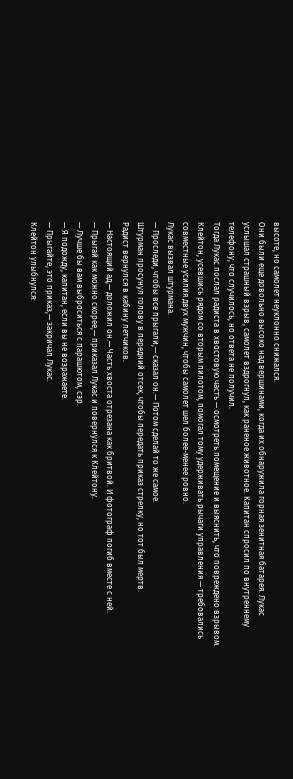высоте, но самолет неуклонно снижался.
Они были еще довольно высоко над вершинами, когда их обнаружила горная зенитная батарея. Лукас услышал страшный взрыв, самолет вздрогнул, как раненое животное. Капитан спросил по внутреннему телефону, что случилось, но ответа не получил.
Тогда Лукас послал радиста в хвостовую часть — осмотреть помещение и выяснить, что повреждено взрывом. Клейтон, усевшись рядом со вторым пилотом, помогал тому удерживать рычаги управления — требовались совместные усилия двух мужчин, чтобы самолет шел более-менее ровно.
Лукас вызвал штурмана.
— Проследи, чтобы все прыгали,— сказал он.— Потом сделай то же самое.
Штурман просунул голову в передний отсек, чтобы передать приказ стрелку, но тот был мертв.
Радист вернулся в кабину летчиков.
— Настоящий ад,— доложил он.— Часть хвоста отрезана как бритвой. И фотограф погиб вместе с ней.
— Прыгай как можно скорее,— приказал Лукас и повернулся к Клейтону.
— Лучше бы вам выброситься с парашютом, сэр.
— Я подожду, капитан, если вы не возражаете.
— Прыгайте, это приказ,— закричал Лукас.
Клейтон улыбнулся: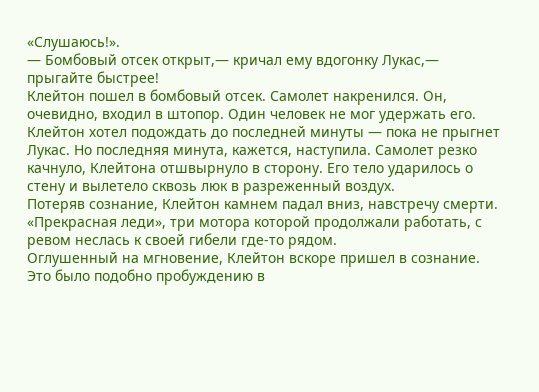«Слушаюсь!».
— Бомбовый отсек открыт,— кричал ему вдогонку Лукас,— прыгайте быстрее!
Клейтон пошел в бомбовый отсек. Самолет накренился. Он, очевидно, входил в штопор. Один человек не мог удержать его. Клейтон хотел подождать до последней минуты — пока не прыгнет Лукас. Но последняя минута, кажется, наступила. Самолет резко качнуло, Клейтона отшвырнуло в сторону. Его тело ударилось о стену и вылетело сквозь люк в разреженный воздух.
Потеряв сознание, Клейтон камнем падал вниз, навстречу смерти. «Прекрасная леди», три мотора которой продолжали работать, с ревом неслась к своей гибели где-то рядом.
Оглушенный на мгновение, Клейтон вскоре пришел в сознание. Это было подобно пробуждению в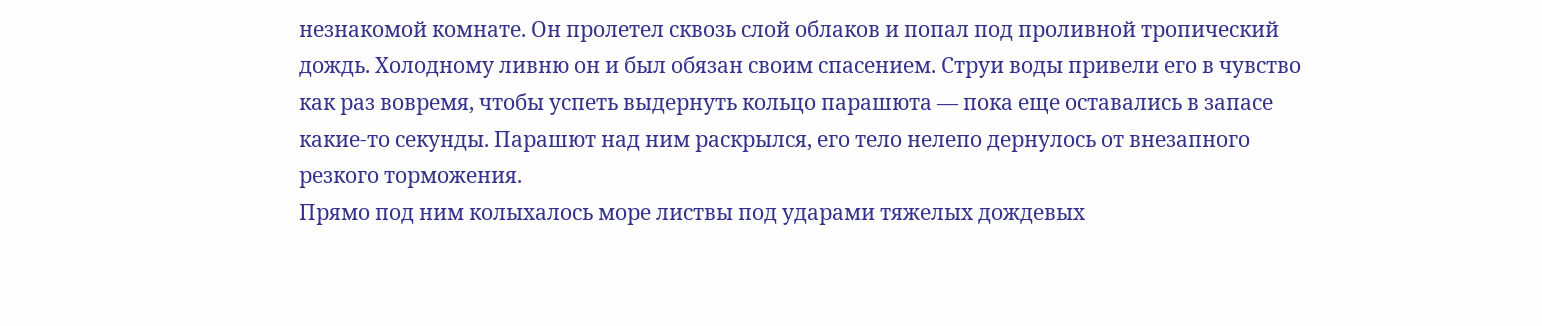незнакомой комнате. Он пролетел сквозь слой облаков и попал под проливной тропический дождь. Холодному ливню он и был обязан своим спасением. Струи воды привели его в чувство как раз вовремя, чтобы успеть выдернуть кольцо парашюта — пока еще оставались в запасе какие-то секунды. Парашют над ним раскрылся, его тело нелепо дернулось от внезапного резкого торможения.
Прямо под ним колыхалось море листвы под ударами тяжелых дождевых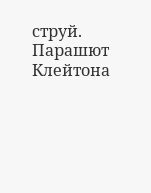струй. Парашют Клейтона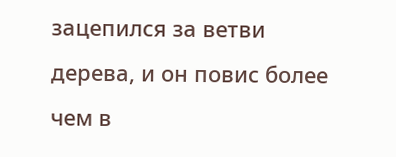зацепился за ветви дерева, и он повис более чем в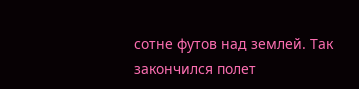сотне футов над землей. Так закончился полет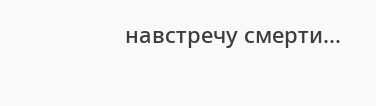навстречу смерти...